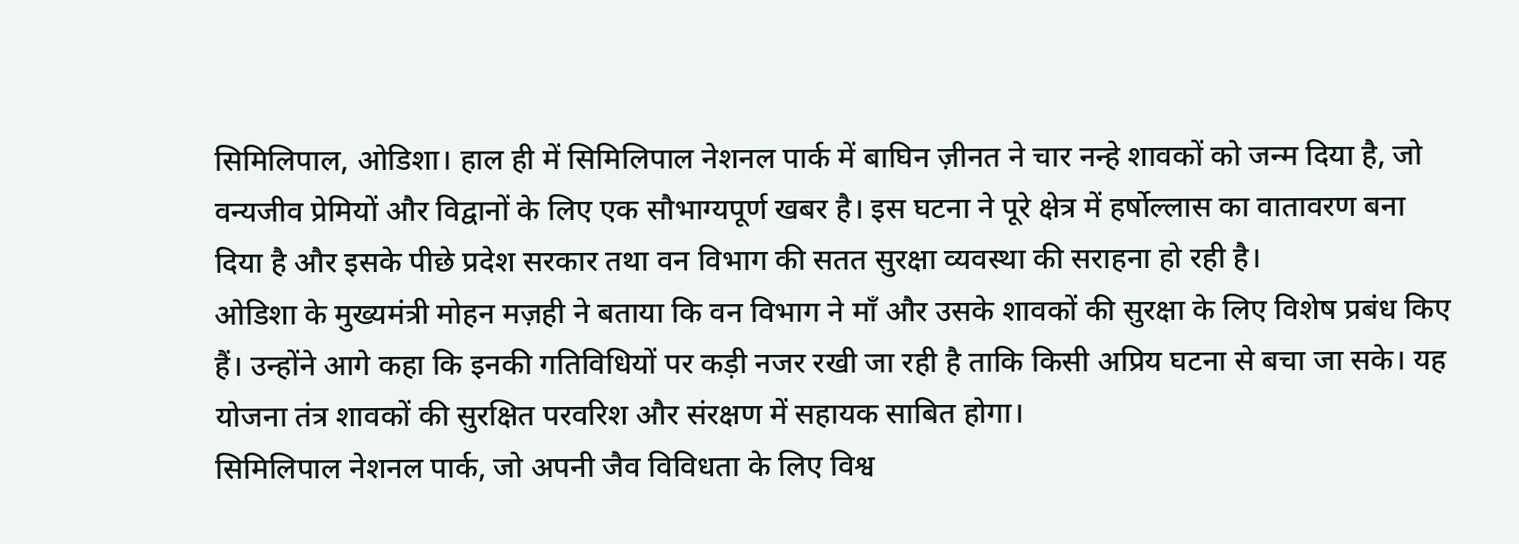सिमिलिपाल, ओडिशा। हाल ही में सिमिलिपाल नेशनल पार्क में बाघिन ज़ीनत ने चार नन्हे शावकों को जन्म दिया है, जो वन्यजीव प्रेमियों और विद्वानों के लिए एक सौभाग्यपूर्ण खबर है। इस घटना ने पूरे क्षेत्र में हर्षोल्लास का वातावरण बना दिया है और इसके पीछे प्रदेश सरकार तथा वन विभाग की सतत सुरक्षा व्यवस्था की सराहना हो रही है।
ओडिशा के मुख्यमंत्री मोहन मज़ही ने बताया कि वन विभाग ने माँ और उसके शावकों की सुरक्षा के लिए विशेष प्रबंध किए हैं। उन्होंने आगे कहा कि इनकी गतिविधियों पर कड़ी नजर रखी जा रही है ताकि किसी अप्रिय घटना से बचा जा सके। यह योजना तंत्र शावकों की सुरक्षित परवरिश और संरक्षण में सहायक साबित होगा।
सिमिलिपाल नेशनल पार्क, जो अपनी जैव विविधता के लिए विश्व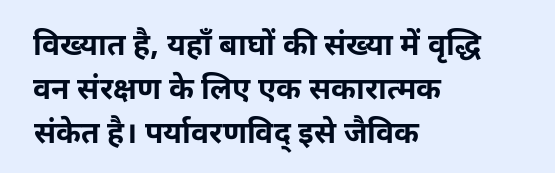विख्यात है, यहाँ बाघों की संख्या में वृद्धि वन संरक्षण के लिए एक सकारात्मक संकेत है। पर्यावरणविद् इसे जैविक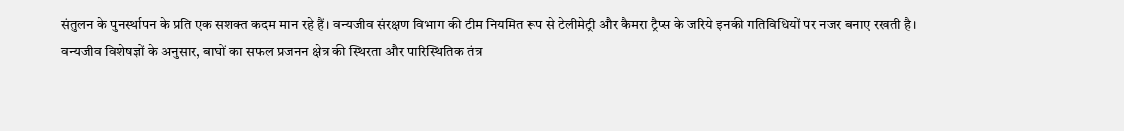संतुलन के पुनर्स्थापन के प्रति एक सशक्त कदम मान रहे हैं। वन्यजीव संरक्षण विभाग की टीम नियमित रूप से टेलीमेट्री और कैमरा ट्रैप्स के जरिये इनकी गतिविधियों पर नजर बनाए रखती है।
वन्यजीव विशेषज्ञों के अनुसार, बाघों का सफल प्रजनन क्षेत्र की स्थिरता और पारिस्थितिक तंत्र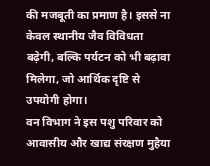की मजबूती का प्रमाण है। इससे ना केवल स्थानीय जैव विविधता बढ़ेगी, बल्कि पर्यटन को भी बढ़ावा मिलेगा, जो आर्थिक दृष्टि से उपयोगी होगा।
वन विभाग ने इस पशु परिवार को आवासीय और खाद्य संरक्षण मुहैया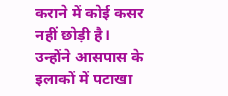कराने में कोई कसर नहीं छोड़ी है। उन्होंने आसपास के इलाकों में पटाखा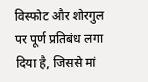विस्फोट और शोरगुल पर पूर्ण प्रतिबंध लगा दिया है, जिससे मां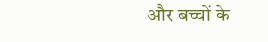और बच्चों के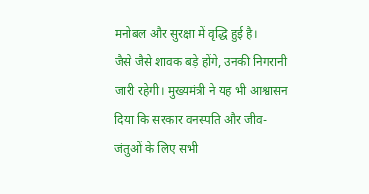मनोबल और सुरक्षा में वृद्धि हुई है।
जैसे जैसे शावक बड़े होंगे, उनकी निगरानी जारी रहेगी। मुख्यमंत्री ने यह भी आश्वासन दिया कि सरकार वनस्पति और जीव-जंतुओं के लिए सभी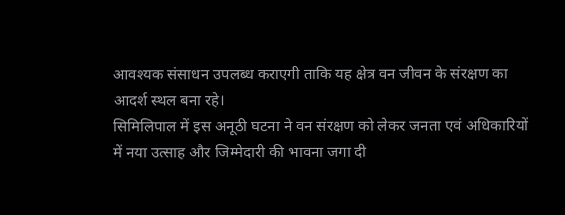आवश्यक संसाधन उपलब्ध कराएगी ताकि यह क्षेत्र वन जीवन के संरक्षण का आदर्श स्थल बना रहे।
सिमिलिपाल में इस अनूठी घटना ने वन संरक्षण को लेकर जनता एवं अधिकारियों में नया उत्साह और जिम्मेदारी की भावना जगा दी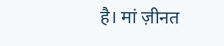है। मां ज़ीनत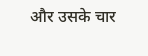और उसके चार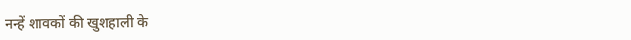नन्हें शावकों की खुशहाली के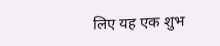लिए यह एक शुभ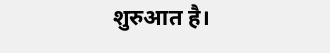शुरुआत है।